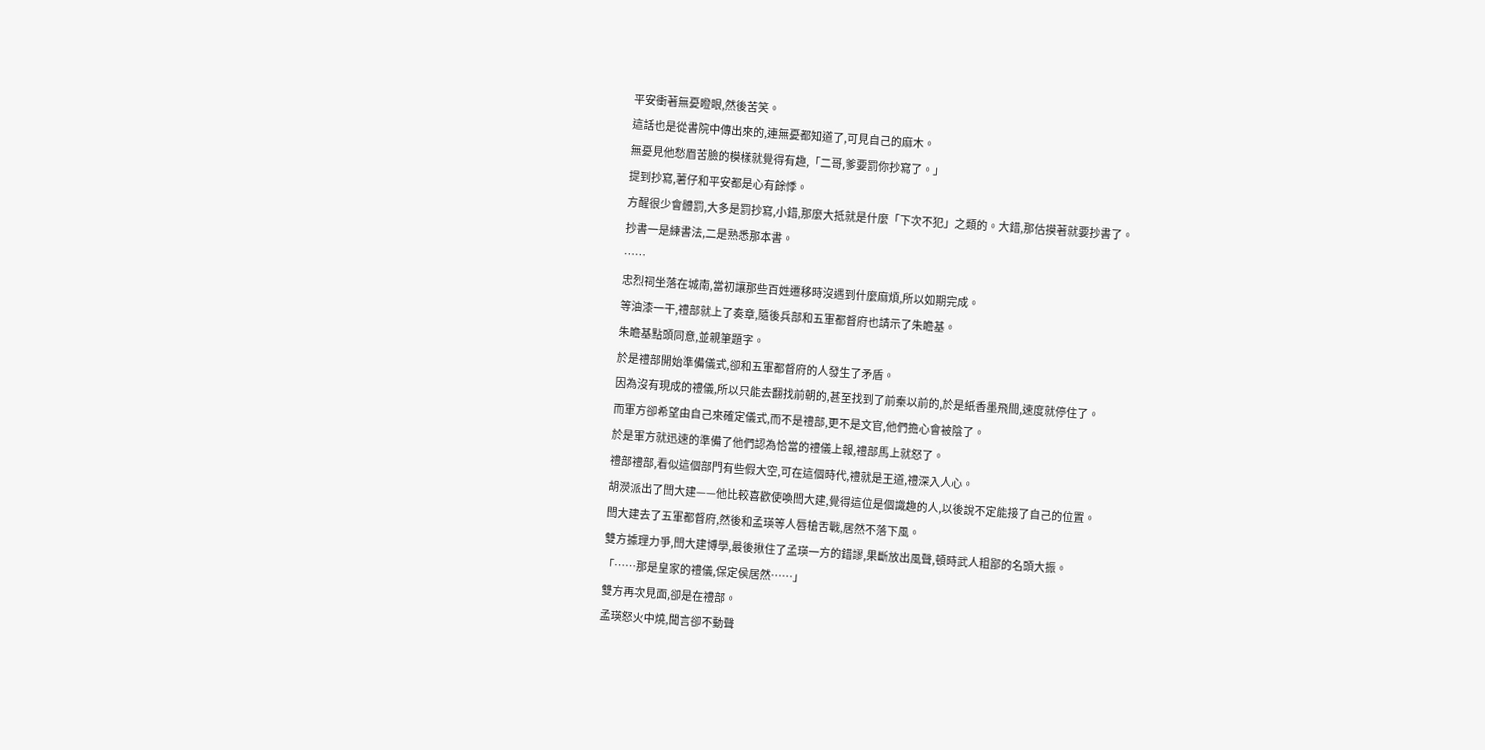平安衝著無憂瞪眼,然後苦笑。
這話也是從書院中傳出來的,連無憂都知道了,可見自己的麻木。
無憂見他愁眉苦臉的模樣就覺得有趣,「二哥,爹要罰你抄寫了。」
提到抄寫,薯仔和平安都是心有餘悸。
方醒很少會體罰,大多是罰抄寫,小錯,那麼大抵就是什麼「下次不犯」之類的。大錯,那估摸著就要抄書了。
抄書一是練書法,二是熟悉那本書。
……
忠烈祠坐落在城南,當初讓那些百姓遷移時沒遇到什麼麻煩,所以如期完成。
等油漆一干,禮部就上了奏章,隨後兵部和五軍都督府也請示了朱瞻基。
朱瞻基點頭同意,並親筆題字。
於是禮部開始準備儀式,卻和五軍都督府的人發生了矛盾。
因為沒有現成的禮儀,所以只能去翻找前朝的,甚至找到了前秦以前的,於是紙香墨飛間,速度就停住了。
而軍方卻希望由自己來確定儀式,而不是禮部,更不是文官,他們擔心會被陰了。
於是軍方就迅速的準備了他們認為恰當的禮儀上報,禮部馬上就怒了。
禮部禮部,看似這個部門有些假大空,可在這個時代,禮就是王道,禮深入人心。
胡濙派出了閆大建——他比較喜歡使喚閆大建,覺得這位是個識趣的人,以後說不定能接了自己的位置。
閆大建去了五軍都督府,然後和孟瑛等人唇槍舌戰,居然不落下風。
雙方據理力爭,閆大建博學,最後揪住了孟瑛一方的錯謬,果斷放出風聲,頓時武人粗鄙的名頭大振。
「……那是皇家的禮儀,保定侯居然……」
雙方再次見面,卻是在禮部。
孟瑛怒火中燒,聞言卻不動聲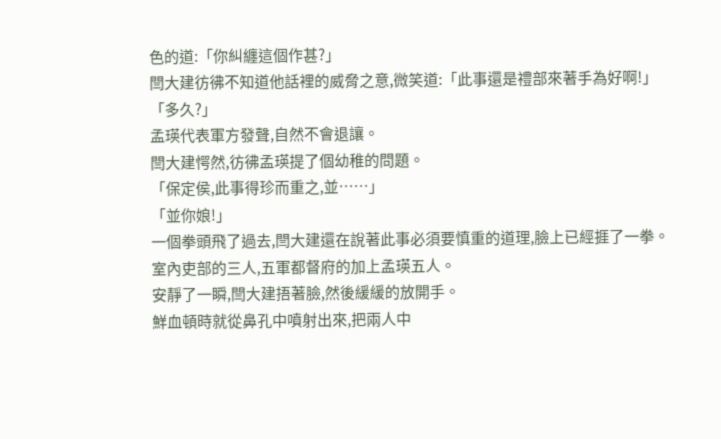色的道:「你糾纏這個作甚?」
閆大建彷彿不知道他話裡的威脅之意,微笑道:「此事還是禮部來著手為好啊!」
「多久?」
孟瑛代表軍方發聲,自然不會退讓。
閆大建愕然,彷彿孟瑛提了個幼稚的問題。
「保定侯,此事得珍而重之,並……」
「並你娘!」
一個拳頭飛了過去,閆大建還在說著此事必須要慎重的道理,臉上已經捱了一拳。
室內吏部的三人,五軍都督府的加上孟瑛五人。
安靜了一瞬,閆大建捂著臉,然後緩緩的放開手。
鮮血頓時就從鼻孔中噴射出來,把兩人中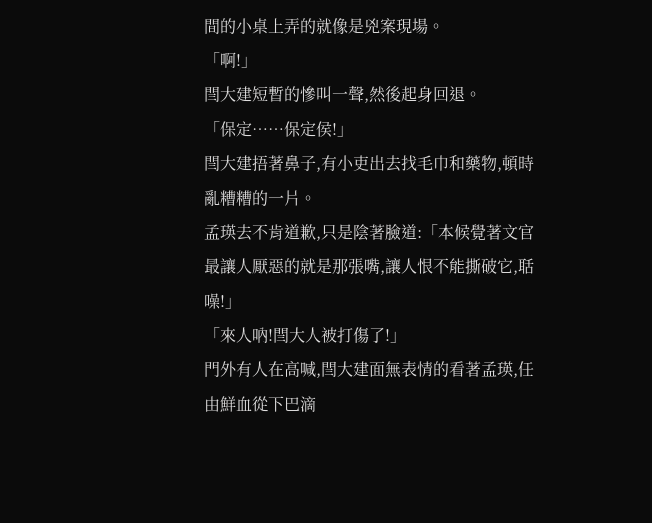間的小桌上弄的就像是兇案現場。
「啊!」
閆大建短暫的慘叫一聲,然後起身回退。
「保定……保定侯!」
閆大建捂著鼻子,有小吏出去找毛巾和藥物,頓時亂糟糟的一片。
孟瑛去不肯道歉,只是陰著臉道:「本候覺著文官最讓人厭惡的就是那張嘴,讓人恨不能撕破它,聒噪!」
「來人吶!閆大人被打傷了!」
門外有人在高喊,閆大建面無表情的看著孟瑛,任由鮮血從下巴滴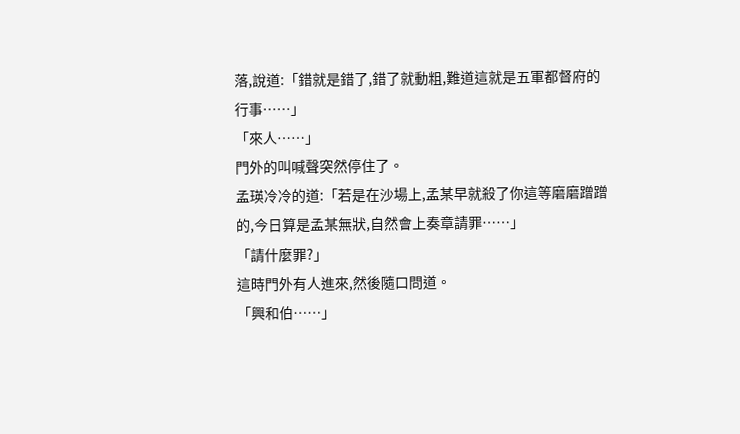落,說道:「錯就是錯了,錯了就動粗,難道這就是五軍都督府的行事……」
「來人……」
門外的叫喊聲突然停住了。
孟瑛冷冷的道:「若是在沙場上,孟某早就殺了你這等磨磨蹭蹭的,今日算是孟某無狀,自然會上奏章請罪……」
「請什麼罪?」
這時門外有人進來,然後隨口問道。
「興和伯……」